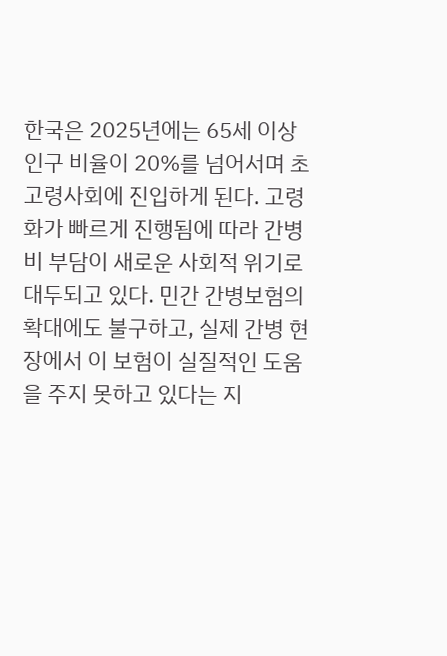한국은 2025년에는 65세 이상 인구 비율이 20%를 넘어서며 초고령사회에 진입하게 된다. 고령화가 빠르게 진행됨에 따라 간병비 부담이 새로운 사회적 위기로 대두되고 있다. 민간 간병보험의 확대에도 불구하고, 실제 간병 현장에서 이 보험이 실질적인 도움을 주지 못하고 있다는 지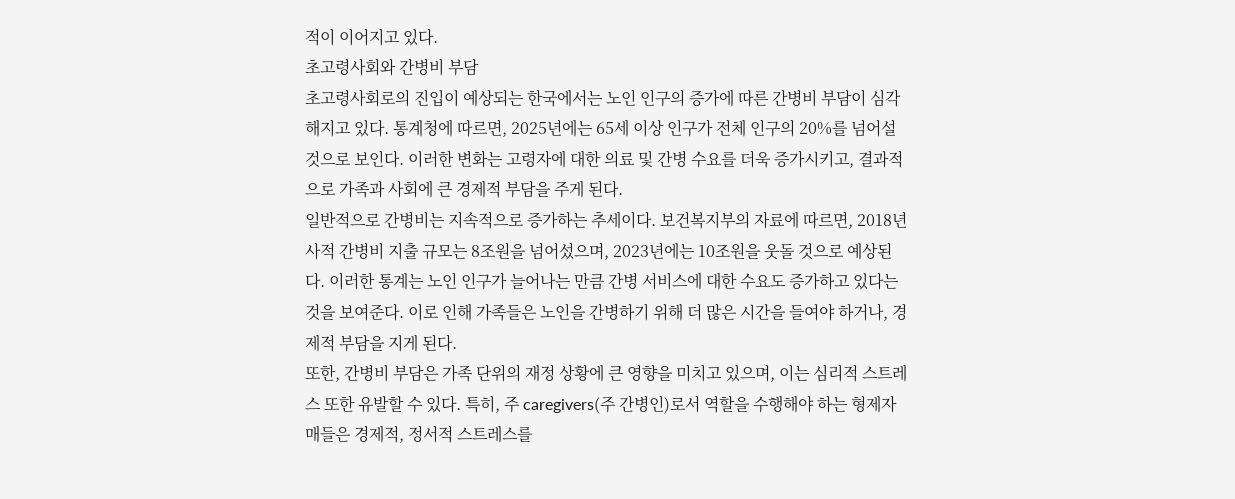적이 이어지고 있다.
초고령사회와 간병비 부담
초고령사회로의 진입이 예상되는 한국에서는 노인 인구의 증가에 따른 간병비 부담이 심각해지고 있다. 통계청에 따르면, 2025년에는 65세 이상 인구가 전체 인구의 20%를 넘어설 것으로 보인다. 이러한 변화는 고령자에 대한 의료 및 간병 수요를 더욱 증가시키고, 결과적으로 가족과 사회에 큰 경제적 부담을 주게 된다.
일반적으로 간병비는 지속적으로 증가하는 추세이다. 보건복지부의 자료에 따르면, 2018년 사적 간병비 지출 규모는 8조원을 넘어섰으며, 2023년에는 10조원을 웃돌 것으로 예상된다. 이러한 통계는 노인 인구가 늘어나는 만큼 간병 서비스에 대한 수요도 증가하고 있다는 것을 보여준다. 이로 인해 가족들은 노인을 간병하기 위해 더 많은 시간을 들여야 하거나, 경제적 부담을 지게 된다.
또한, 간병비 부담은 가족 단위의 재정 상황에 큰 영향을 미치고 있으며, 이는 심리적 스트레스 또한 유발할 수 있다. 특히, 주 caregivers(주 간병인)로서 역할을 수행해야 하는 형제자매들은 경제적, 정서적 스트레스를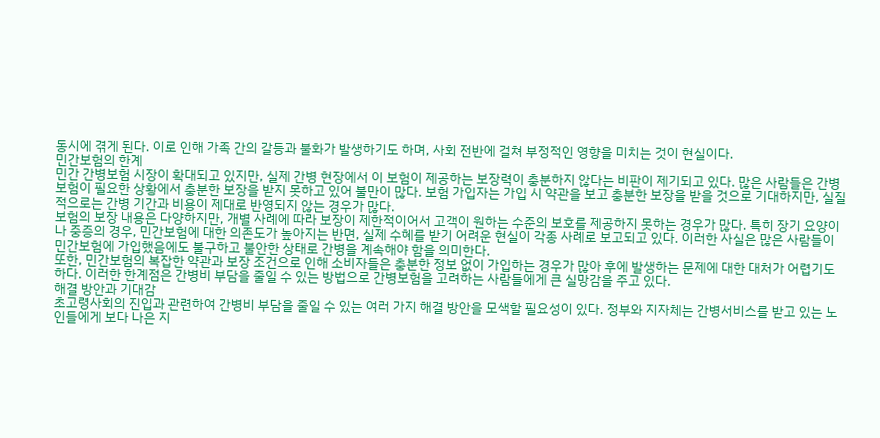동시에 겪게 된다. 이로 인해 가족 간의 갈등과 불화가 발생하기도 하며, 사회 전반에 걸쳐 부정적인 영향을 미치는 것이 현실이다.
민간보험의 한계
민간 간병보험 시장이 확대되고 있지만, 실제 간병 현장에서 이 보험이 제공하는 보장력이 충분하지 않다는 비판이 제기되고 있다. 많은 사람들은 간병보험이 필요한 상황에서 충분한 보장을 받지 못하고 있어 불만이 많다. 보험 가입자는 가입 시 약관을 보고 충분한 보장을 받을 것으로 기대하지만, 실질적으로는 간병 기간과 비용이 제대로 반영되지 않는 경우가 많다.
보험의 보장 내용은 다양하지만, 개별 사례에 따라 보장이 제한적이어서 고객이 원하는 수준의 보호를 제공하지 못하는 경우가 많다. 특히 장기 요양이나 중증의 경우, 민간보험에 대한 의존도가 높아지는 반면, 실제 수혜를 받기 어려운 현실이 각종 사례로 보고되고 있다. 이러한 사실은 많은 사람들이 민간보험에 가입했음에도 불구하고 불안한 상태로 간병을 계속해야 함을 의미한다.
또한, 민간보험의 복잡한 약관과 보장 조건으로 인해 소비자들은 충분한 정보 없이 가입하는 경우가 많아 후에 발생하는 문제에 대한 대처가 어렵기도 하다. 이러한 한계점은 간병비 부담을 줄일 수 있는 방법으로 간병보험을 고려하는 사람들에게 큰 실망감을 주고 있다.
해결 방안과 기대감
초고령사회의 진입과 관련하여 간병비 부담을 줄일 수 있는 여러 가지 해결 방안을 모색할 필요성이 있다. 정부와 지자체는 간병서비스를 받고 있는 노인들에게 보다 나은 지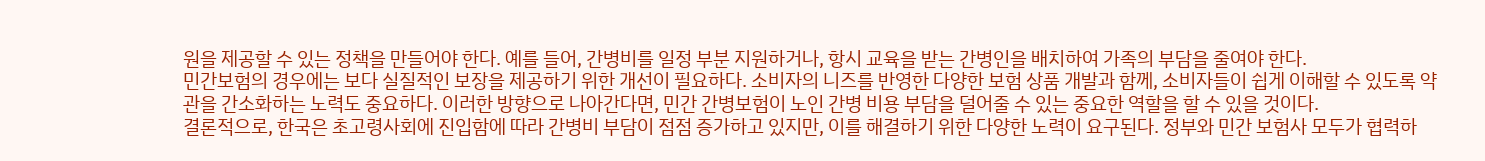원을 제공할 수 있는 정책을 만들어야 한다. 예를 들어, 간병비를 일정 부분 지원하거나, 항시 교육을 받는 간병인을 배치하여 가족의 부담을 줄여야 한다.
민간보험의 경우에는 보다 실질적인 보장을 제공하기 위한 개선이 필요하다. 소비자의 니즈를 반영한 다양한 보험 상품 개발과 함께, 소비자들이 쉽게 이해할 수 있도록 약관을 간소화하는 노력도 중요하다. 이러한 방향으로 나아간다면, 민간 간병보험이 노인 간병 비용 부담을 덜어줄 수 있는 중요한 역할을 할 수 있을 것이다.
결론적으로, 한국은 초고령사회에 진입함에 따라 간병비 부담이 점점 증가하고 있지만, 이를 해결하기 위한 다양한 노력이 요구된다. 정부와 민간 보험사 모두가 협력하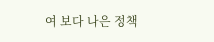여 보다 나은 정책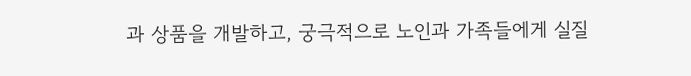과 상품을 개발하고, 궁극적으로 노인과 가족들에게 실질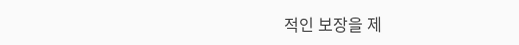적인 보장을 제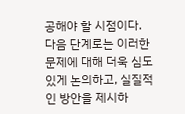공해야 할 시점이다.
다음 단계로는 이러한 문제에 대해 더욱 심도 있게 논의하고, 실질적인 방안을 제시하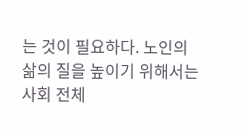는 것이 필요하다. 노인의 삶의 질을 높이기 위해서는 사회 전체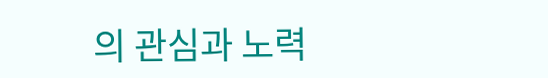의 관심과 노력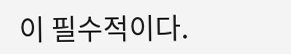이 필수적이다.